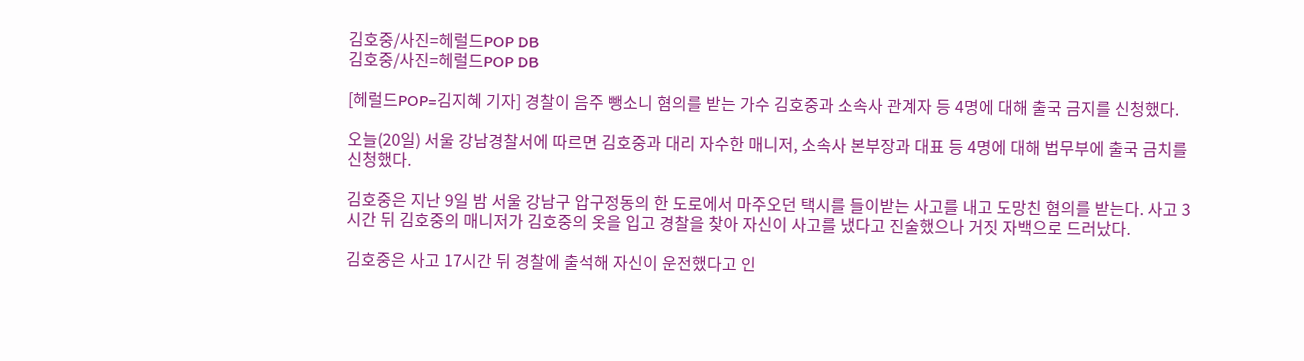김호중/사진=헤럴드POP DB
김호중/사진=헤럴드POP DB

[헤럴드POP=김지혜 기자] 경찰이 음주 뺑소니 혐의를 받는 가수 김호중과 소속사 관계자 등 4명에 대해 출국 금지를 신청했다.

오늘(20일) 서울 강남경찰서에 따르면 김호중과 대리 자수한 매니저, 소속사 본부장과 대표 등 4명에 대해 법무부에 출국 금치를 신청했다.

김호중은 지난 9일 밤 서울 강남구 압구정동의 한 도로에서 마주오던 택시를 들이받는 사고를 내고 도망친 혐의를 받는다. 사고 3시간 뒤 김호중의 매니저가 김호중의 옷을 입고 경찰을 찾아 자신이 사고를 냈다고 진술했으나 거짓 자백으로 드러났다.

김호중은 사고 17시간 뒤 경찰에 출석해 자신이 운전했다고 인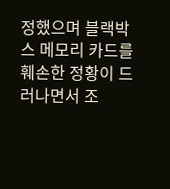정했으며 블랙박스 메모리 카드를 훼손한 정황이 드러나면서 조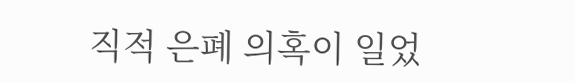직적 은폐 의혹이 일었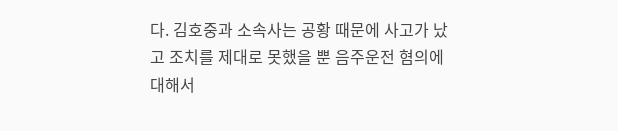다. 김호중과 소속사는 공황 때문에 사고가 났고 조치를 제대로 못했을 뿐 음주운전 혐의에 대해서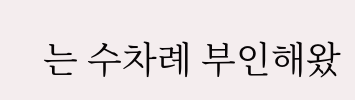는 수차례 부인해왔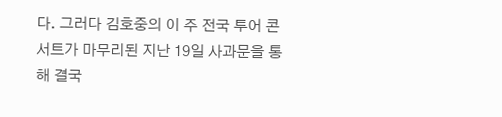다. 그러다 김호중의 이 주 전국 투어 콘서트가 마무리된 지난 19일 사과문을 통해 결국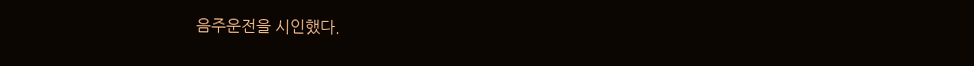음주운전을 시인했다.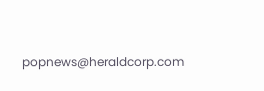popnews@heraldcorp.com